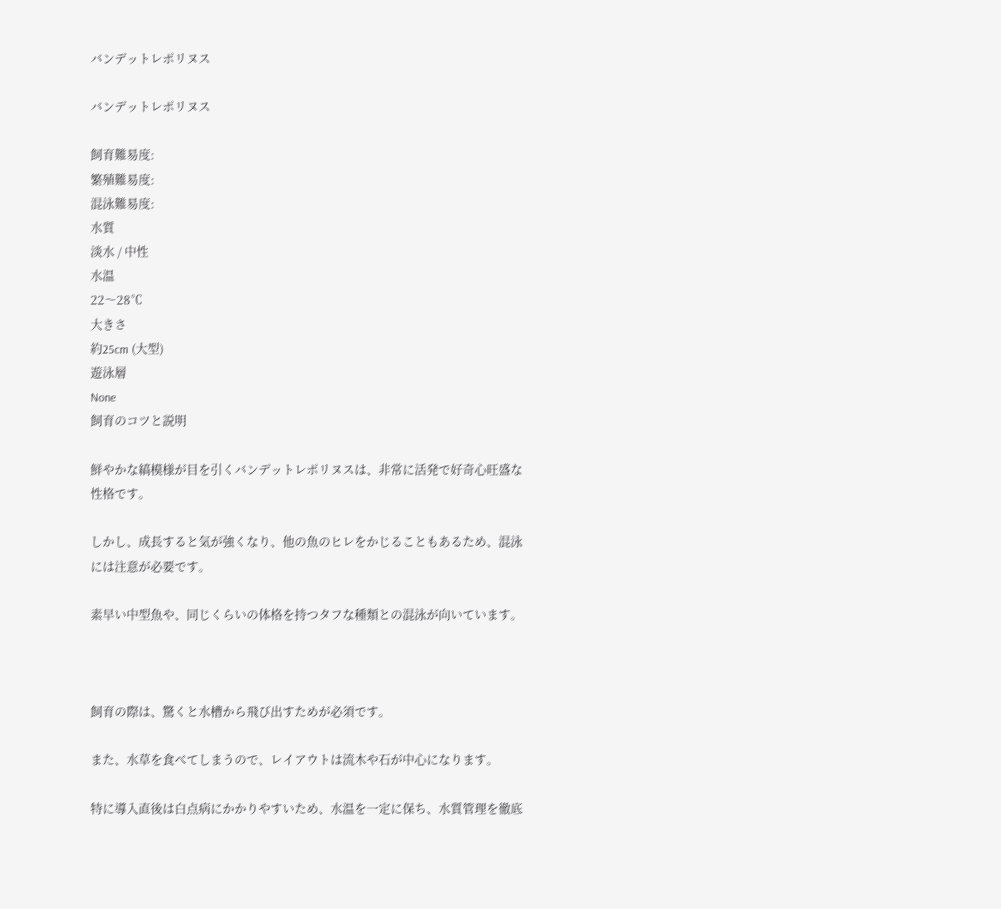バンデットレポリヌス

バンデットレポリヌス

飼育難易度:
繁殖難易度:
混泳難易度:
水質
淡水 / 中性
水温
22〜28℃
大きさ
約25cm (大型)
遊泳層
None
飼育のコツと説明

鮮やかな縞模様が目を引くバンデットレポリヌスは、非常に活発で好奇心旺盛な性格です。

しかし、成長すると気が強くなり、他の魚のヒレをかじることもあるため、混泳には注意が必要です。

素早い中型魚や、同じくらいの体格を持つタフな種類との混泳が向いています。



飼育の際は、驚くと水槽から飛び出すためが必須です。

また、水草を食べてしまうので、レイアウトは流木や石が中心になります。

特に導入直後は白点病にかかりやすいため、水温を一定に保ち、水質管理を徹底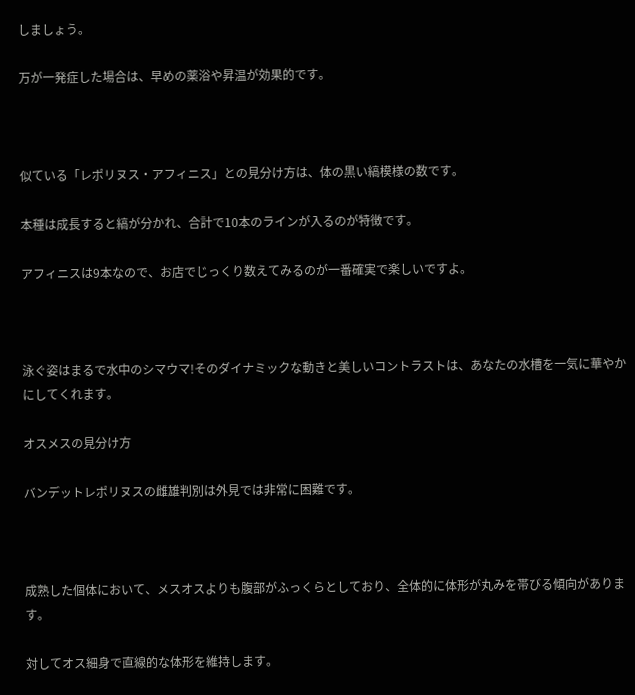しましょう。

万が一発症した場合は、早めの薬浴や昇温が効果的です。



似ている「レポリヌス・アフィニス」との見分け方は、体の黒い縞模様の数です。

本種は成長すると縞が分かれ、合計で10本のラインが入るのが特徴です。

アフィニスは9本なので、お店でじっくり数えてみるのが一番確実で楽しいですよ。



泳ぐ姿はまるで水中のシマウマ!そのダイナミックな動きと美しいコントラストは、あなたの水槽を一気に華やかにしてくれます。

オスメスの見分け方

バンデットレポリヌスの雌雄判別は外見では非常に困難です。



成熟した個体において、メスオスよりも腹部がふっくらとしており、全体的に体形が丸みを帯びる傾向があります。

対してオス細身で直線的な体形を維持します。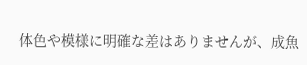体色や模様に明確な差はありませんが、成魚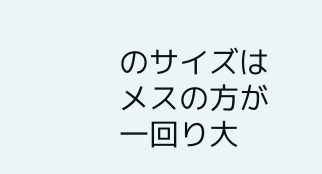のサイズはメスの方が一回り大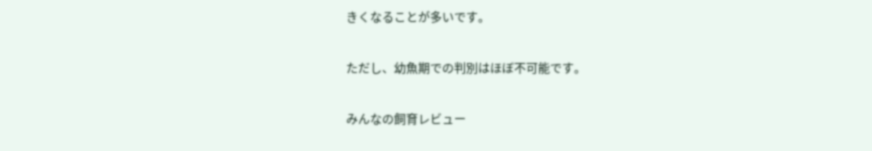きくなることが多いです。

ただし、幼魚期での判別はほぼ不可能です。

みんなの飼育レビュー